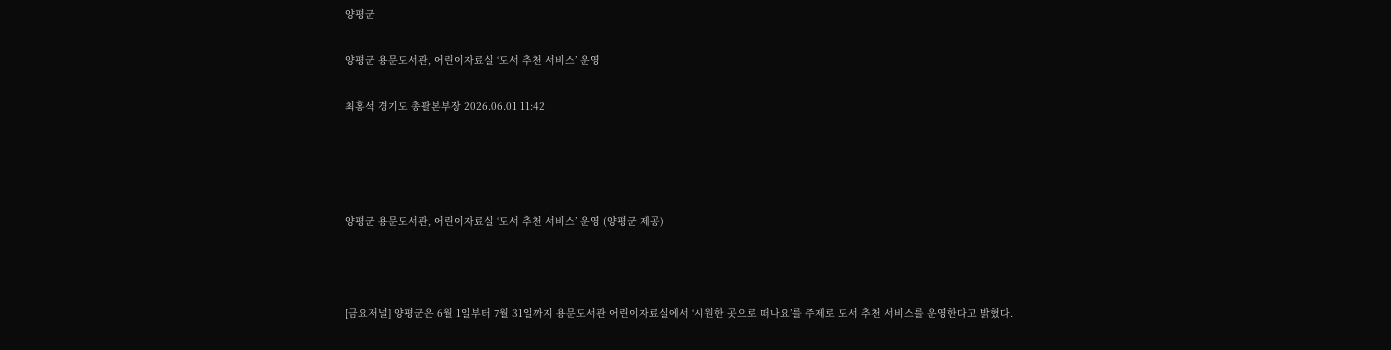양평군

양평군 용문도서관, 어린이자료실 ‘도서 추천 서비스’ 운영

최홍석 경기도 총괄본부장 2026.06.01 11:42




양평군 용문도서관, 어린이자료실 ‘도서 추천 서비스’ 운영 (양평군 제공)



[금요저널] 양평군은 6월 1일부터 7월 31일까지 용문도서관 어린이자료실에서 ‘시원한 곳으로 떠나요’를 주제로 도서 추천 서비스를 운영한다고 밝혔다.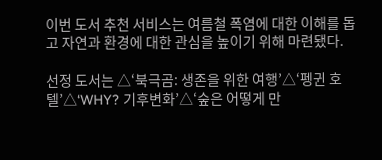이번 도서 추천 서비스는 여름철 폭염에 대한 이해를 돕고 자연과 환경에 대한 관심을 높이기 위해 마련됐다.

선정 도서는 △‘북극곰: 생존을 위한 여행’△‘펭귄 호텔’△‘WHY? 기후변화’△‘숲은 어떻게 만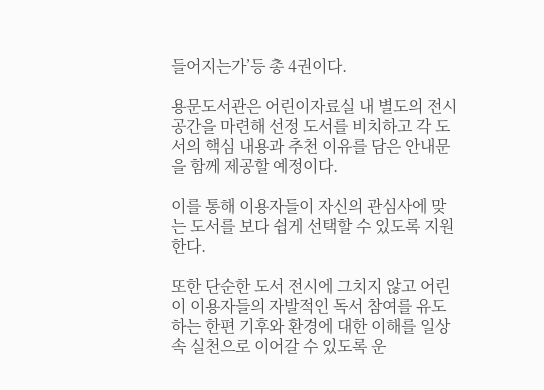들어지는가’등 총 4권이다.

용문도서관은 어린이자료실 내 별도의 전시 공간을 마련해 선정 도서를 비치하고 각 도서의 핵심 내용과 추천 이유를 담은 안내문을 함께 제공할 예정이다.

이를 통해 이용자들이 자신의 관심사에 맞는 도서를 보다 쉽게 선택할 수 있도록 지원한다.

또한 단순한 도서 전시에 그치지 않고 어린이 이용자들의 자발적인 독서 참여를 유도하는 한편 기후와 환경에 대한 이해를 일상 속 실천으로 이어갈 수 있도록 운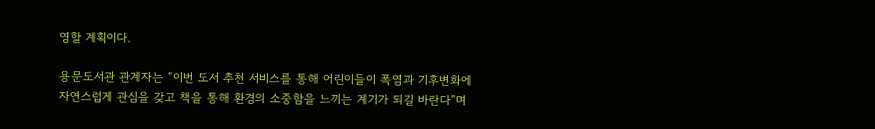영할 계획이다.

용문도서관 관계자는 “이번 도서 추천 서비스를 통해 어린이들이 폭염과 기후변화에 자연스럽게 관심을 갖고 책을 통해 환경의 소중함을 느끼는 계기가 되길 바란다”며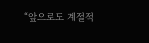“앞으로도 계절적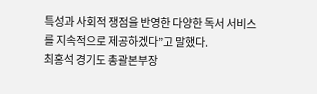특성과 사회적 쟁점을 반영한 다양한 독서 서비스를 지속적으로 제공하겠다”고 말했다.
최홍석 경기도 총괄본부장